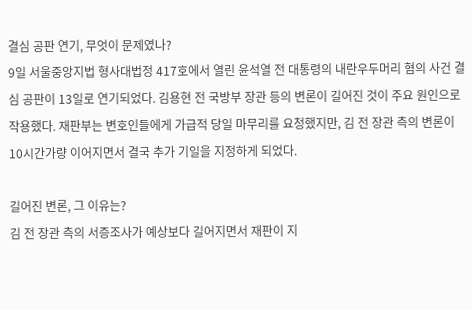결심 공판 연기, 무엇이 문제였나?
9일 서울중앙지법 형사대법정 417호에서 열린 윤석열 전 대통령의 내란우두머리 혐의 사건 결심 공판이 13일로 연기되었다. 김용현 전 국방부 장관 등의 변론이 길어진 것이 주요 원인으로 작용했다. 재판부는 변호인들에게 가급적 당일 마무리를 요청했지만, 김 전 장관 측의 변론이 10시간가량 이어지면서 결국 추가 기일을 지정하게 되었다.

길어진 변론, 그 이유는?
김 전 장관 측의 서증조사가 예상보다 길어지면서 재판이 지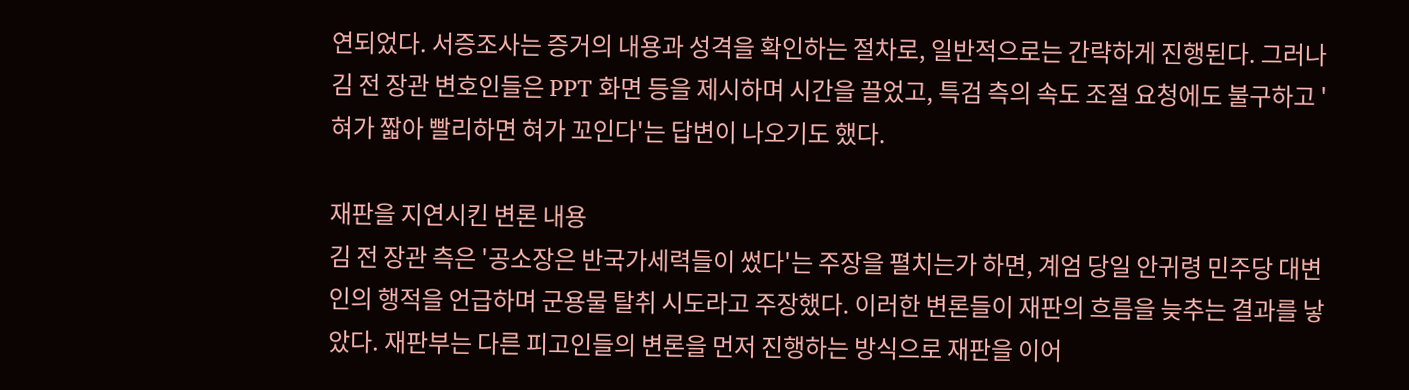연되었다. 서증조사는 증거의 내용과 성격을 확인하는 절차로, 일반적으로는 간략하게 진행된다. 그러나 김 전 장관 변호인들은 PPT 화면 등을 제시하며 시간을 끌었고, 특검 측의 속도 조절 요청에도 불구하고 '혀가 짧아 빨리하면 혀가 꼬인다'는 답변이 나오기도 했다.

재판을 지연시킨 변론 내용
김 전 장관 측은 '공소장은 반국가세력들이 썼다'는 주장을 펼치는가 하면, 계엄 당일 안귀령 민주당 대변인의 행적을 언급하며 군용물 탈취 시도라고 주장했다. 이러한 변론들이 재판의 흐름을 늦추는 결과를 낳았다. 재판부는 다른 피고인들의 변론을 먼저 진행하는 방식으로 재판을 이어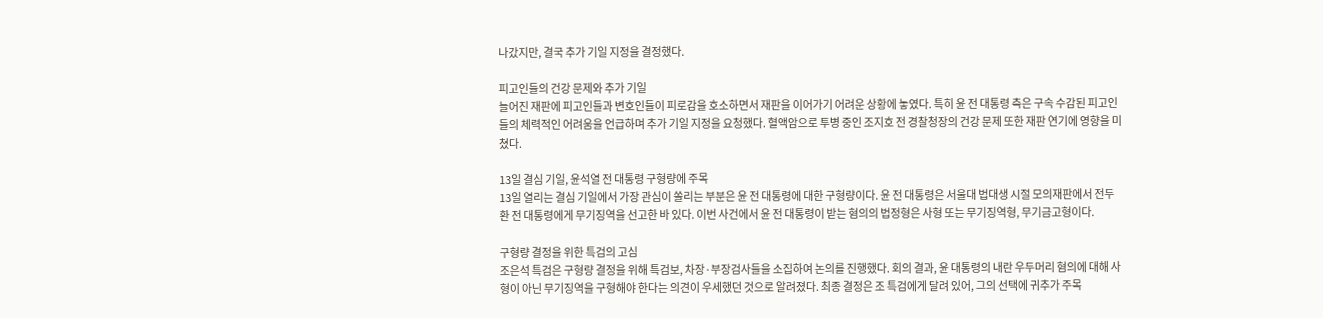나갔지만, 결국 추가 기일 지정을 결정했다.

피고인들의 건강 문제와 추가 기일
늘어진 재판에 피고인들과 변호인들이 피로감을 호소하면서 재판을 이어가기 어려운 상황에 놓였다. 특히 윤 전 대통령 측은 구속 수감된 피고인들의 체력적인 어려움을 언급하며 추가 기일 지정을 요청했다. 혈액암으로 투병 중인 조지호 전 경찰청장의 건강 문제 또한 재판 연기에 영향을 미쳤다.

13일 결심 기일, 윤석열 전 대통령 구형량에 주목
13일 열리는 결심 기일에서 가장 관심이 쏠리는 부분은 윤 전 대통령에 대한 구형량이다. 윤 전 대통령은 서울대 법대생 시절 모의재판에서 전두환 전 대통령에게 무기징역을 선고한 바 있다. 이번 사건에서 윤 전 대통령이 받는 혐의의 법정형은 사형 또는 무기징역형, 무기금고형이다.

구형량 결정을 위한 특검의 고심
조은석 특검은 구형량 결정을 위해 특검보, 차장·부장검사들을 소집하여 논의를 진행했다. 회의 결과, 윤 대통령의 내란 우두머리 혐의에 대해 사형이 아닌 무기징역을 구형해야 한다는 의견이 우세했던 것으로 알려졌다. 최종 결정은 조 특검에게 달려 있어, 그의 선택에 귀추가 주목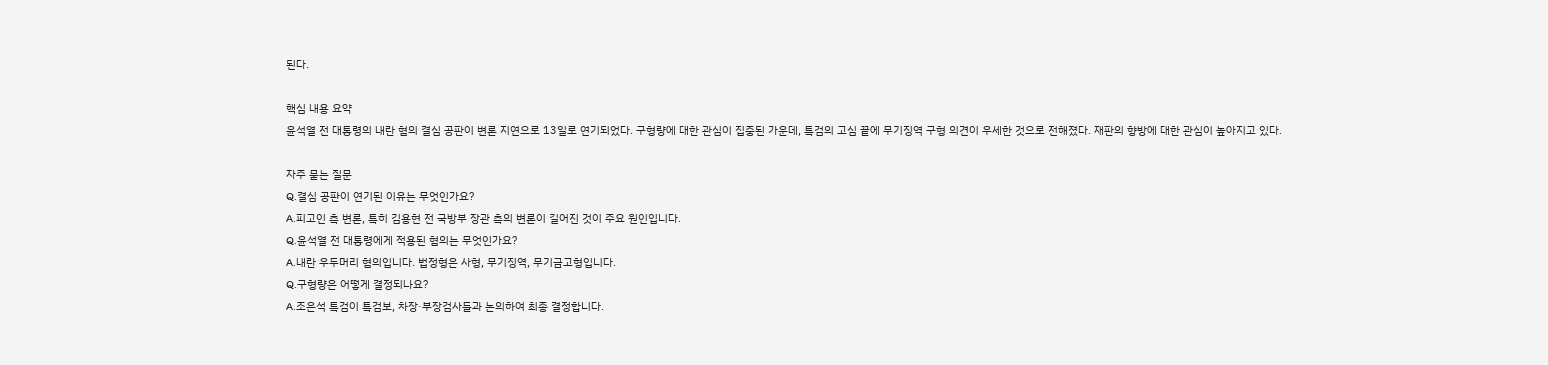된다.

핵심 내용 요약
윤석열 전 대통령의 내란 혐의 결심 공판이 변론 지연으로 13일로 연기되었다. 구형량에 대한 관심이 집중된 가운데, 특검의 고심 끝에 무기징역 구형 의견이 우세한 것으로 전해졌다. 재판의 향방에 대한 관심이 높아지고 있다.

자주 묻는 질문
Q.결심 공판이 연기된 이유는 무엇인가요?
A.피고인 측 변론, 특히 김용현 전 국방부 장관 측의 변론이 길어진 것이 주요 원인입니다.
Q.윤석열 전 대통령에게 적용된 혐의는 무엇인가요?
A.내란 우두머리 혐의입니다. 법정형은 사형, 무기징역, 무기금고형입니다.
Q.구형량은 어떻게 결정되나요?
A.조은석 특검이 특검보, 차장·부장검사들과 논의하여 최종 결정합니다.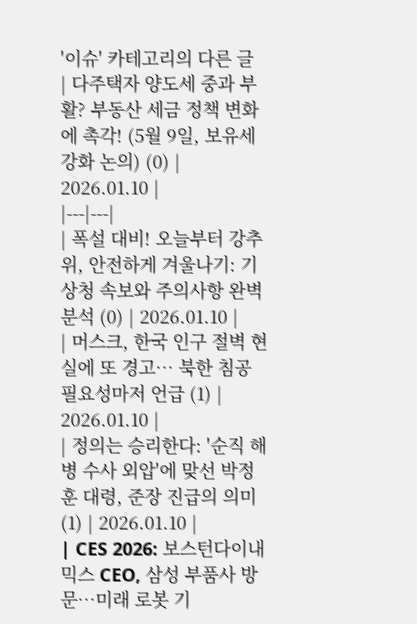'이슈' 카테고리의 다른 글
| 다주택자 양도세 중과 부활? 부동산 세금 정책 변화에 촉각! (5월 9일, 보유세 강화 논의) (0) | 2026.01.10 |
|---|---|
| 폭설 대비! 오늘부터 강추위, 안전하게 겨울나기: 기상청 속보와 주의사항 완벽 분석 (0) | 2026.01.10 |
| 머스크, 한국 인구 절벽 현실에 또 경고… 북한 침공 필요성마저 언급 (1) | 2026.01.10 |
| 정의는 승리한다: '순직 해병 수사 외압'에 맞선 박정훈 대령, 준장 진급의 의미 (1) | 2026.01.10 |
| CES 2026: 보스턴다이내믹스 CEO, 삼성 부품사 방문…미래 로봇 기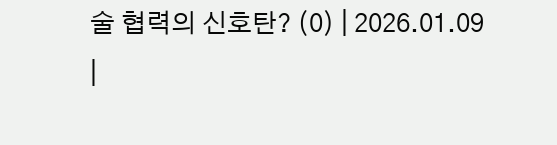술 협력의 신호탄? (0) | 2026.01.09 |